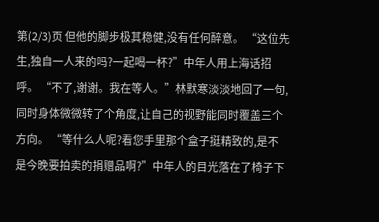第(2/3)页 但他的脚步极其稳健,没有任何醉意。 “这位先生,独自一人来的吗?一起喝一杯?”中年人用上海话招呼。 “不了,谢谢。我在等人。”林默寒淡淡地回了一句,同时身体微微转了个角度,让自己的视野能同时覆盖三个方向。 “等什么人呢?看您手里那个盒子挺精致的,是不是今晚要拍卖的捐赠品啊?”中年人的目光落在了椅子下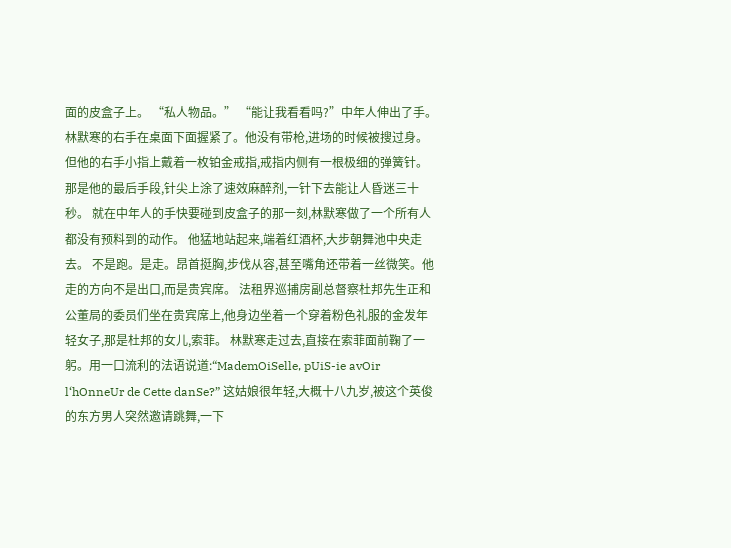面的皮盒子上。 “私人物品。” “能让我看看吗?”中年人伸出了手。 林默寒的右手在桌面下面握紧了。他没有带枪,进场的时候被搜过身。但他的右手小指上戴着一枚铂金戒指,戒指内侧有一根极细的弹簧针。那是他的最后手段,针尖上涂了速效麻醉剂,一针下去能让人昏迷三十秒。 就在中年人的手快要碰到皮盒子的那一刻,林默寒做了一个所有人都没有预料到的动作。 他猛地站起来,端着红酒杯,大步朝舞池中央走去。 不是跑。是走。昂首挺胸,步伐从容,甚至嘴角还带着一丝微笑。他走的方向不是出口,而是贵宾席。 法租界巡捕房副总督察杜邦先生正和公董局的委员们坐在贵宾席上,他身边坐着一个穿着粉色礼服的金发年轻女子,那是杜邦的女儿,索菲。 林默寒走过去,直接在索菲面前鞠了一躬。用一口流利的法语说道:“MademOiSelle, pUiS-ie avOir l‘hOnneUr de Cette danSe?” 这姑娘很年轻,大概十八九岁,被这个英俊的东方男人突然邀请跳舞,一下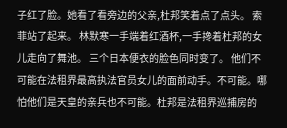子红了脸。她看了看旁边的父亲,杜邦笑着点了点头。 索菲站了起来。 林默寒一手端着红酒杯,一手搀着杜邦的女儿走向了舞池。 三个日本便衣的脸色同时变了。 他们不可能在法租界最高执法官员女儿的面前动手。不可能。哪怕他们是天皇的亲兵也不可能。杜邦是法租界巡捕房的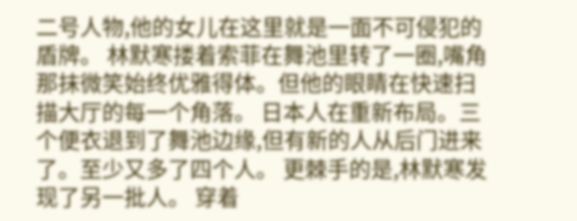二号人物,他的女儿在这里就是一面不可侵犯的盾牌。 林默寒搂着索菲在舞池里转了一圈,嘴角那抹微笑始终优雅得体。但他的眼睛在快速扫描大厅的每一个角落。 日本人在重新布局。三个便衣退到了舞池边缘,但有新的人从后门进来了。至少又多了四个人。 更棘手的是,林默寒发现了另一批人。 穿着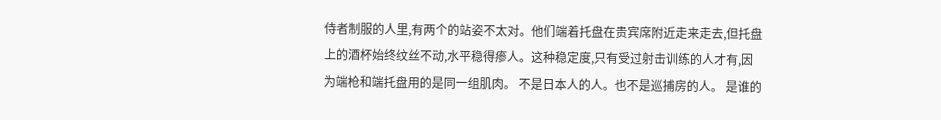侍者制服的人里,有两个的站姿不太对。他们端着托盘在贵宾席附近走来走去,但托盘上的酒杯始终纹丝不动,水平稳得瘆人。这种稳定度,只有受过射击训练的人才有,因为端枪和端托盘用的是同一组肌肉。 不是日本人的人。也不是巡捕房的人。 是谁的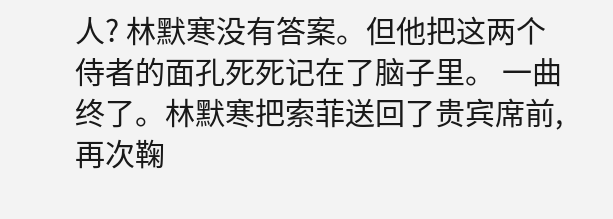人? 林默寒没有答案。但他把这两个侍者的面孔死死记在了脑子里。 一曲终了。林默寒把索菲送回了贵宾席前,再次鞠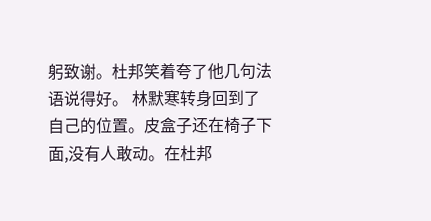躬致谢。杜邦笑着夸了他几句法语说得好。 林默寒转身回到了自己的位置。皮盒子还在椅子下面,没有人敢动。在杜邦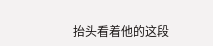抬头看着他的这段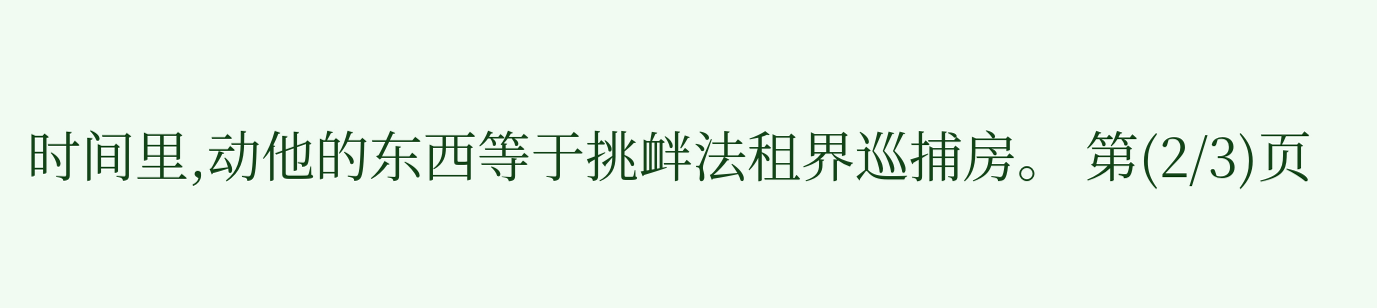时间里,动他的东西等于挑衅法租界巡捕房。 第(2/3)页